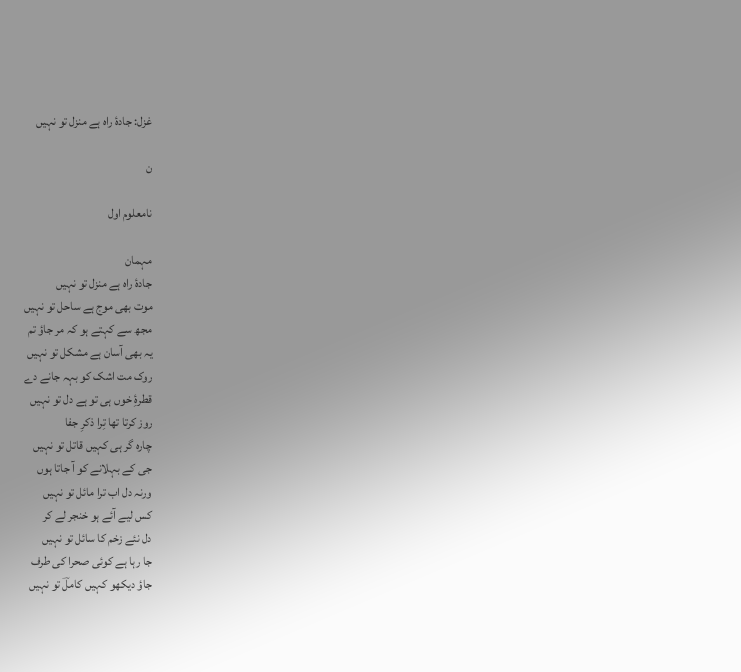غزل: جادۂ راہ ہے منزل تو نہیں

ن

نامعلوم اول

مہمان
جادۂ راہ ہے منزل تو نہیں
موت بھی موج ہے ساحل تو نہیں
مجھ سے کہتے ہو کہ مر جاؤ تم
یہ بھی آسان ہے مشکل تو نہیں
روک مت اشک کو بہہ جانے دے
قطرۂِ خوں ہی تو ہے دل تو نہیں
روز کرتا تھا تِرا ذکرِ جفا
چارہ گر ہی کہیں قاتل تو نہیں
جی کے بہلانے کو آ جاتا ہوں
ورنہ دل اب ترا مائل تو نہیں
کس لیے آئے ہو خنجر لے کر
دل نئے زخم کا سائل تو نہیں
جا رہا ہے کوئی صحرا کی طرف
جاؤ دیکھو کہیں کاملؔ تو نہیں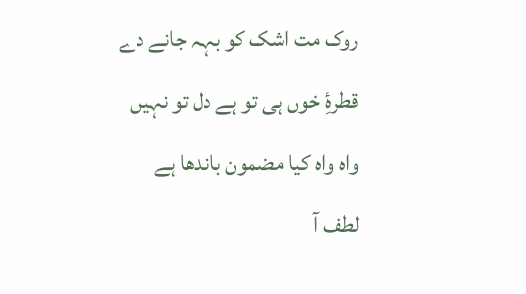روک مت اشک کو بہہ جانے دے
قطرۂِ خوں ہی تو ہے دل تو نہیں
واہ واہ کیا مضمون باندھا ہے
لطف آ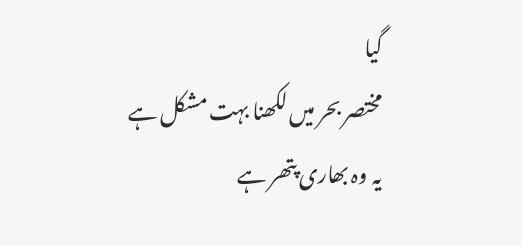گیا
مختصر بحر میں لکھنا بہت مشکل ہے
یہ وہ بھاری پتھر ہے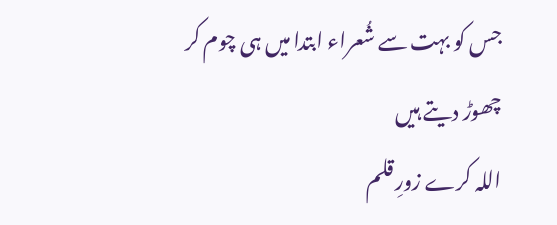جس کو بہت سے شُعراء ابتدا میں ہی چوم کر چھوڑ دیتے ہیں
اللہ کرے زورِ قلم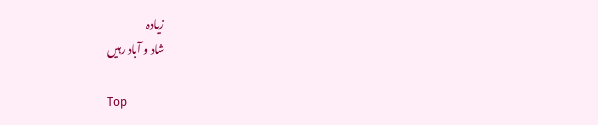زیادہ
شاد و آباد رہیں

Top